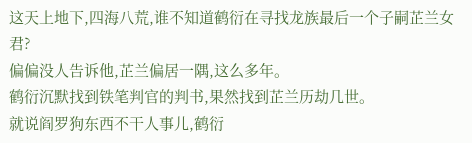这天上地下,四海八荒,谁不知道鹤衍在寻找龙族最后一个子嗣芷兰女君?
偏偏没人告诉他,芷兰偏居一隅,这么多年。
鹤衍沉默找到铁笔判官的判书,果然找到芷兰历劫几世。
就说阎罗狗东西不干人事儿,鹤衍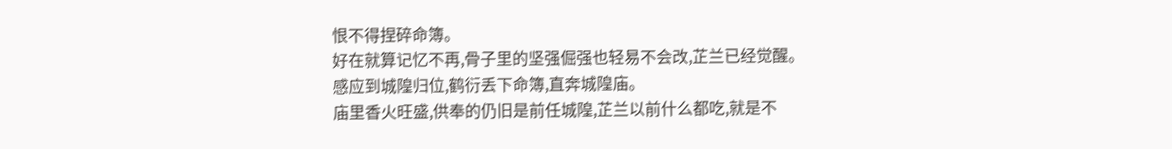恨不得捏碎命簿。
好在就算记忆不再,骨子里的坚强倔强也轻易不会改,芷兰已经觉醒。
感应到城隍归位,鹤衍丢下命簿,直奔城隍庙。
庙里香火旺盛,供奉的仍旧是前任城隍,芷兰以前什么都吃,就是不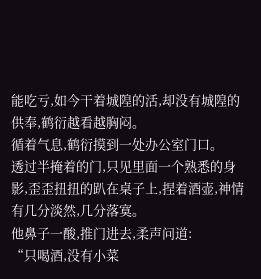能吃亏,如今干着城隍的活,却没有城隍的供奉,鹤衍越看越胸闷。
循着气息,鹤衍摸到一处办公室门口。
透过半掩着的门,只见里面一个熟悉的身影,歪歪扭扭的趴在桌子上,捏着酒壶,神情有几分淡然,几分落寞。
他鼻子一酸,推门进去,柔声问道:
“只喝酒,没有小菜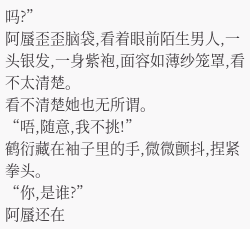吗?”
阿蜃歪歪脑袋,看着眼前陌生男人,一头银发,一身紫袍,面容如薄纱笼罩,看不太清楚。
看不清楚她也无所谓。
“唔,随意,我不挑!”
鹤衍藏在袖子里的手,微微颤抖,捏紧拳头。
“你,是谁?”
阿蜃还在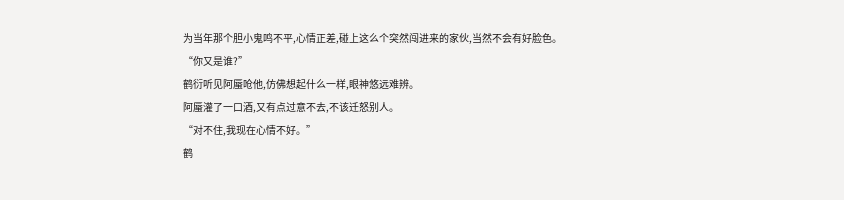为当年那个胆小鬼鸣不平,心情正差,碰上这么个突然闯进来的家伙,当然不会有好脸色。
“你又是谁?”
鹤衍听见阿蜃呛他,仿佛想起什么一样,眼神悠远难辨。
阿蜃灌了一口酒,又有点过意不去,不该迁怒别人。
“对不住,我现在心情不好。”
鹤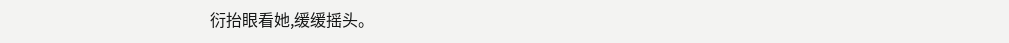衍抬眼看她,缓缓摇头。